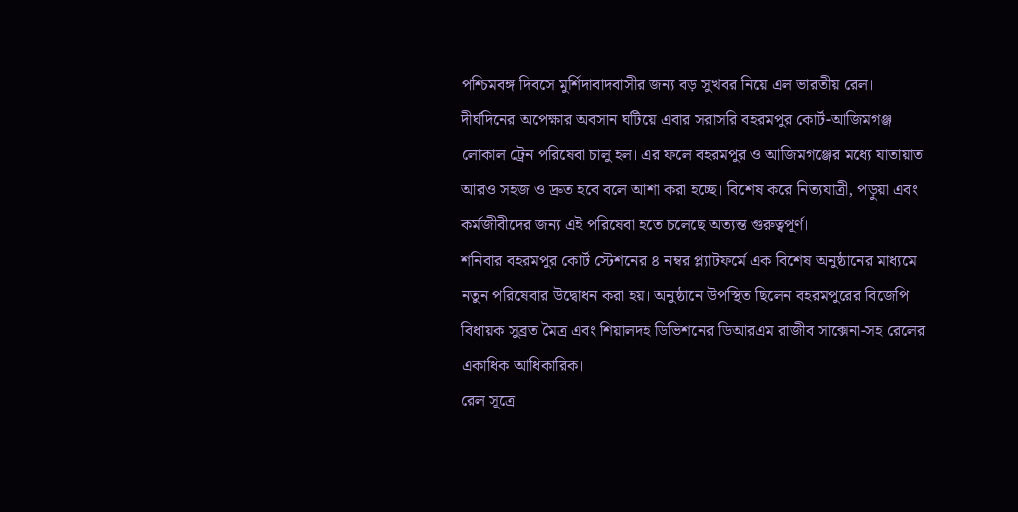পশ্চিমবঙ্গ দিবসে মুর্শিদাবাদবাসীর জন্য বড় সুখবর নিয়ে এল ভারতীয় রেল। দীর্ঘদিনের অপেক্ষার অবসান ঘটিয়ে এবার সরাসরি বহরমপুর কোর্ট-আজিমগঞ্জ লোকাল ট্রেন পরিষেবা চালু হল। এর ফলে বহরমপুর ও আজিমগঞ্জের মধ্যে যাতায়াত আরও সহজ ও দ্রুত হবে বলে আশা করা হচ্ছে। বিশেষ করে নিত্যযাত্রী, পড়ুয়া এবং কর্মজীবীদের জন্য এই পরিষেবা হতে চলেছে অত্যন্ত গুরুত্বপূর্ণ।
শনিবার বহরমপুর কোর্ট স্টেশনের ৪ নম্বর প্ল্যাটফর্মে এক বিশেষ অনুষ্ঠানের মাধ্যমে নতুন পরিষেবার উদ্বোধন করা হয়। অনুষ্ঠানে উপস্থিত ছিলেন বহরমপুরের বিজেপি বিধায়ক সুব্রত মৈত্র এবং শিয়ালদহ ডিভিশনের ডিআরএম রাজীব সাক্সেনা-সহ রেলের একাধিক আধিকারিক।
রেল সূত্রে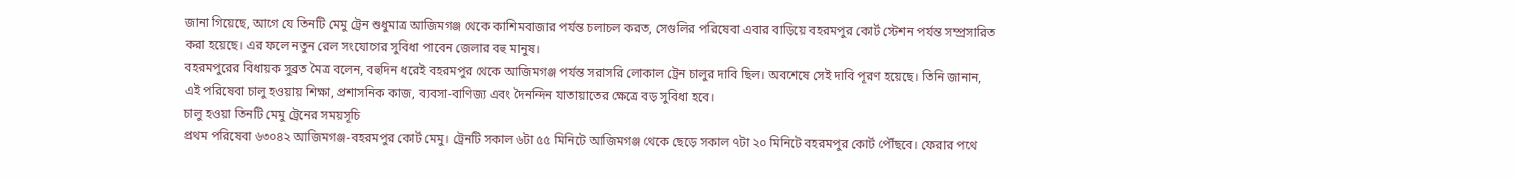জানা গিয়েছে, আগে যে তিনটি মেমু ট্রেন শুধুমাত্র আজিমগঞ্জ থেকে কাশিমবাজার পর্যন্ত চলাচল করত, সেগুলির পরিষেবা এবার বাড়িয়ে বহরমপুর কোর্ট স্টেশন পর্যন্ত সম্প্রসারিত করা হয়েছে। এর ফলে নতুন রেল সংযোগের সুবিধা পাবেন জেলার বহু মানুষ।
বহরমপুরের বিধায়ক সুব্রত মৈত্র বলেন, বহুদিন ধরেই বহরমপুর থেকে আজিমগঞ্জ পর্যন্ত সরাসরি লোকাল ট্রেন চালুর দাবি ছিল। অবশেষে সেই দাবি পূরণ হয়েছে। তিনি জানান, এই পরিষেবা চালু হওয়ায় শিক্ষা, প্রশাসনিক কাজ, ব্যবসা-বাণিজ্য এবং দৈনন্দিন যাতায়াতের ক্ষেত্রে বড় সুবিধা হবে।
চালু হওয়া তিনটি মেমু ট্রেনের সময়সূচি
প্রথম পরিষেবা ৬৩০৪২ আজিমগঞ্জ-বহরমপুর কোর্ট মেমু। ট্রেনটি সকাল ৬টা ৫৫ মিনিটে আজিমগঞ্জ থেকে ছেড়ে সকাল ৭টা ২০ মিনিটে বহরমপুর কোর্ট পৌঁছবে। ফেরার পথে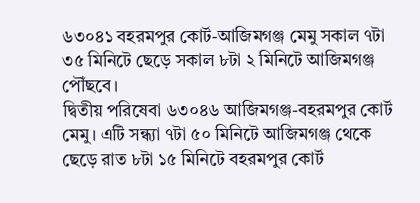৬৩০৪১ বহরমপুর কোর্ট-আজিমগঞ্জ মেমু সকাল ৭টা ৩৫ মিনিটে ছেড়ে সকাল ৮টা ২ মিনিটে আজিমগঞ্জ পৌঁছবে।
দ্বিতীয় পরিষেবা ৬৩০৪৬ আজিমগঞ্জ-বহরমপুর কোর্ট মেমু। এটি সন্ধ্যা ৭টা ৫০ মিনিটে আজিমগঞ্জ থেকে ছেড়ে রাত ৮টা ১৫ মিনিটে বহরমপুর কোর্ট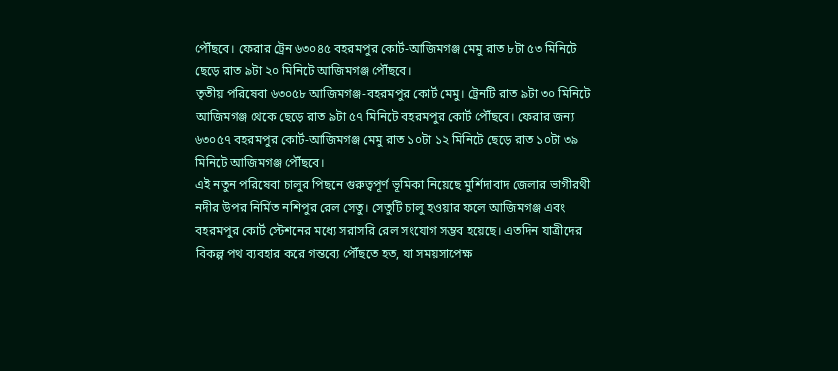পৌঁছবে। ফেরার ট্রেন ৬৩০৪৫ বহরমপুর কোর্ট-আজিমগঞ্জ মেমু রাত ৮টা ৫৩ মিনিটে ছেড়ে রাত ৯টা ২০ মিনিটে আজিমগঞ্জ পৌঁছবে।
তৃতীয় পরিষেবা ৬৩০৫৮ আজিমগঞ্জ-বহরমপুর কোর্ট মেমু। ট্রেনটি রাত ৯টা ৩০ মিনিটে আজিমগঞ্জ থেকে ছেড়ে রাত ৯টা ৫৭ মিনিটে বহরমপুর কোর্ট পৌঁছবে। ফেরার জন্য ৬৩০৫৭ বহরমপুর কোর্ট-আজিমগঞ্জ মেমু রাত ১০টা ১২ মিনিটে ছেড়ে রাত ১০টা ৩৯ মিনিটে আজিমগঞ্জ পৌঁছবে।
এই নতুন পরিষেবা চালুর পিছনে গুরুত্বপূর্ণ ভূমিকা নিয়েছে মুর্শিদাবাদ জেলার ভাগীরথী নদীর উপর নির্মিত নশিপুর রেল সেতু। সেতুটি চালু হওয়ার ফলে আজিমগঞ্জ এবং বহরমপুর কোর্ট স্টেশনের মধ্যে সরাসরি রেল সংযোগ সম্ভব হয়েছে। এতদিন যাত্রীদের বিকল্প পথ ব্যবহার করে গন্তব্যে পৌঁছতে হত, যা সময়সাপেক্ষ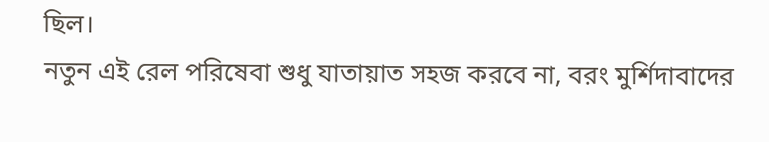ছিল।
নতুন এই রেল পরিষেবা শুধু যাতায়াত সহজ করবে না, বরং মুর্শিদাবাদের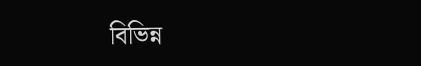বিভিন্ন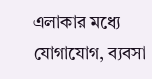এলাকার মধ্যে যোগাযোগ, ব্যবসা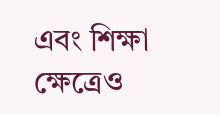এবং শিক্ষা ক্ষেত্রেও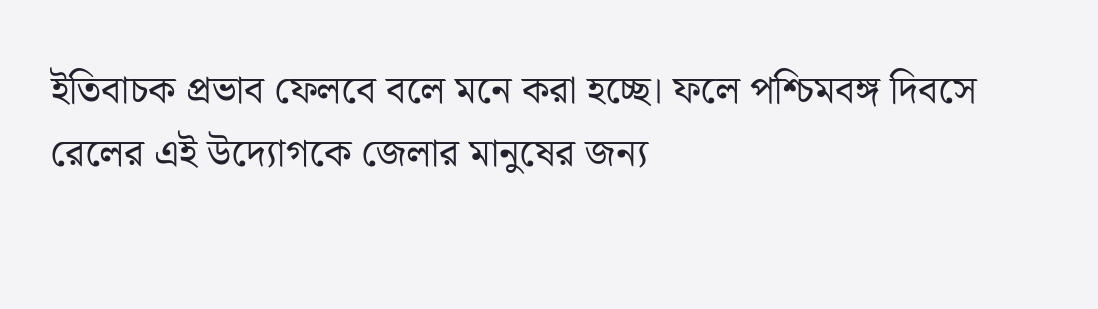ইতিবাচক প্রভাব ফেলবে বলে মনে করা হচ্ছে। ফলে পশ্চিমবঙ্গ দিবসে রেলের এই উদ্যোগকে জেলার মানুষের জন্য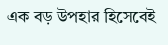এক বড় উপহার হিসেবেই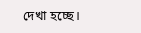দেখা হচ্ছে।